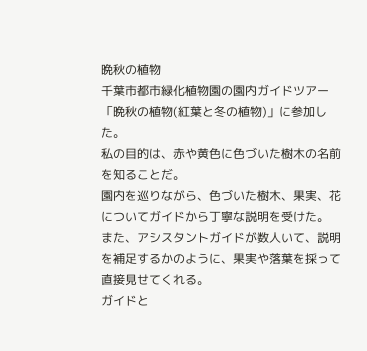晩秋の植物
千葉市都市緑化植物園の園内ガイドツアー「晩秋の植物(紅葉と冬の植物)」に参加した。
私の目的は、赤や黄色に色づいた樹木の名前を知ることだ。
園内を巡りながら、色づいた樹木、果実、花についてガイドから丁寧な説明を受けた。
また、アシスタントガイドが数人いて、説明を補足するかのように、果実や落葉を採って直接見せてくれる。
ガイドと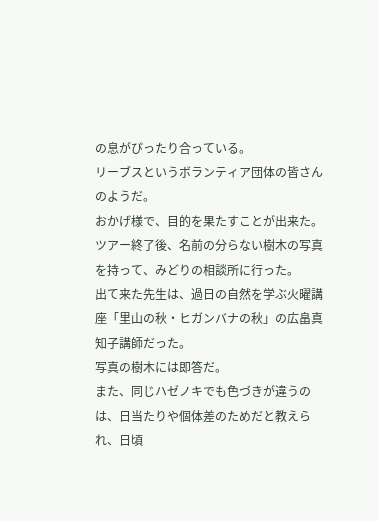の息がぴったり合っている。
リーブスというボランティア団体の皆さんのようだ。
おかげ様で、目的を果たすことが出来た。
ツアー終了後、名前の分らない樹木の写真を持って、みどりの相談所に行った。
出て来た先生は、過日の自然を学ぶ火曜講座「里山の秋・ヒガンバナの秋」の広畠真知子講師だった。
写真の樹木には即答だ。
また、同じハゼノキでも色づきが違うのは、日当たりや個体差のためだと教えられ、日頃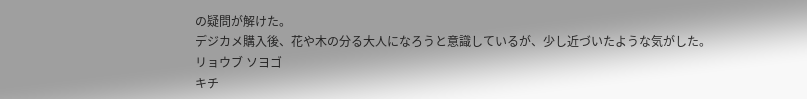の疑問が解けた。
デジカメ購入後、花や木の分る大人になろうと意識しているが、少し近づいたような気がした。
リョウブ ソヨゴ
キチ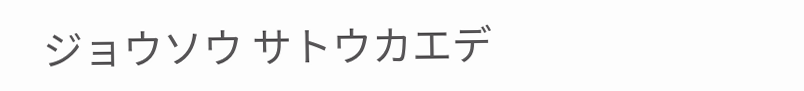ジョウソウ サトウカエデ